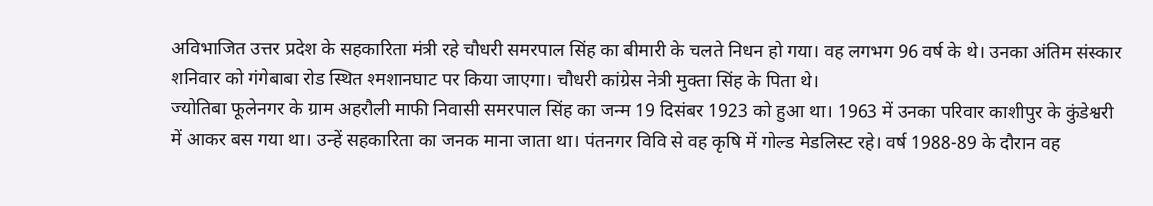अविभाजित उत्तर प्रदेश के सहकारिता मंत्री रहे चौधरी समरपाल सिंह का बीमारी के चलते निधन हो गया। वह लगभग 96 वर्ष के थे। उनका अंतिम संस्कार शनिवार को गंगेबाबा रोड स्थित श्मशानघाट पर किया जाएगा। चौधरी कांग्रेस नेत्री मुक्ता सिंह के पिता थे।
ज्योतिबा फूलेनगर के ग्राम अहरौली माफी निवासी समरपाल सिंह का जन्म 19 दिसंबर 1923 को हुआ था। 1963 में उनका परिवार काशीपुर के कुंडेश्वरी में आकर बस गया था। उन्हें सहकारिता का जनक माना जाता था। पंतनगर विवि से वह कृषि में गोल्ड मेडलिस्ट रहे। वर्ष 1988-89 के दौरान वह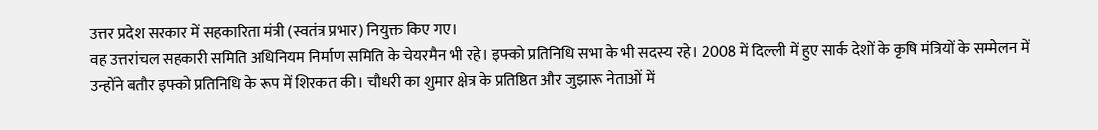उत्तर प्रदेश सरकार में सहकारिता मंत्री (स्वतंत्र प्रभार) नियुक्त किए गए।
वह उत्तरांचल सहकारी समिति अधिनियम निर्माण समिति के चेयरमैन भी रहे। इफ्को प्रतिनिधि सभा के भी सदस्य रहे। 2008 में दिल्ली में हुए सार्क देशों के कृषि मंत्रियों के सम्मेलन में उन्होंने बतौर इफ्को प्रतिनिधि के रूप में शिरकत की। चौधरी का शुमार क्षेत्र के प्रतिष्ठित और जुझारू नेताओं में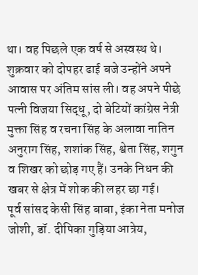था। वह पिछले एक वर्ष से अस्वस्थ थे।
शुक्रवार को दोपहर ढाई बजे उन्होंने अपने आवास पर अंतिम सांस ली। वह अपने पीछे पत्नी विजया सिद्धू, दो बेटियों कांग्रेस नेत्री मुक्ता सिंह व रचना सिंह के अलावा नातिन अनुराग सिंह, शशांक सिंह, श्वेता सिंह, शगुन व शिखर को छोड़ गए हैं। उनके निधन की खबर से क्षेत्र में शोक की लहर छा गई।
पूर्व सांसद केसी सिंह बाबा, इंका नेता मनोज जोशी, डॉ. दीपिका गुड़िया आत्रेय,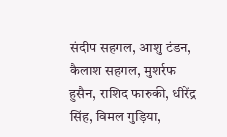संदीप सहगल, आशु टंडन, कैलाश सहगल, मुशर्रफ हुसैन, राशिद फारुकी, धीरेंद्र सिंह, विमल गुड़िया,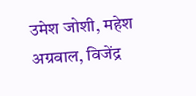उमेश जोशी, महेश अग्रवाल, विजेंद्र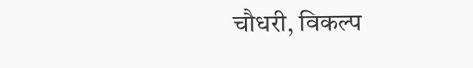चौधरी, विकल्प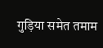गुड़िया समेत तमाम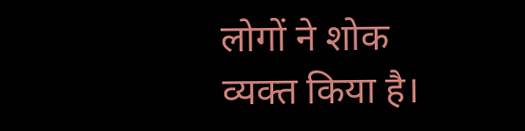लोगों ने शोक व्यक्त किया है।